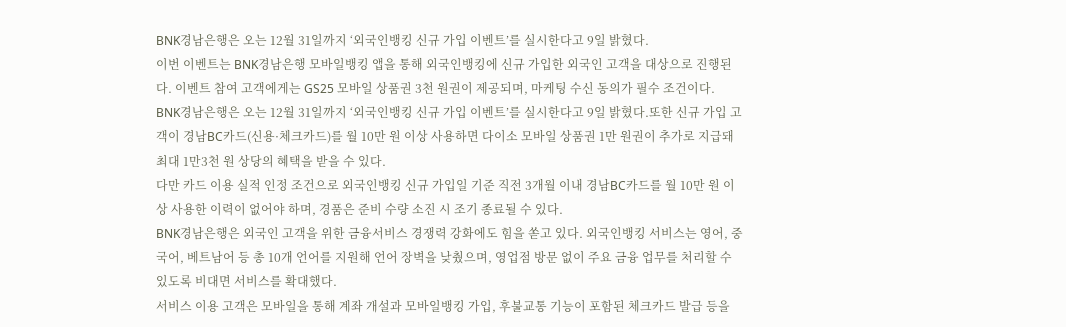BNK경남은행은 오는 12월 31일까지 ‘외국인뱅킹 신규 가입 이벤트’를 실시한다고 9일 밝혔다.
이번 이벤트는 BNK경남은행 모바일뱅킹 앱을 통해 외국인뱅킹에 신규 가입한 외국인 고객을 대상으로 진행된다. 이벤트 참여 고객에게는 GS25 모바일 상품권 3천 원권이 제공되며, 마케팅 수신 동의가 필수 조건이다.
BNK경남은행은 오는 12월 31일까지 ‘외국인뱅킹 신규 가입 이벤트’를 실시한다고 9일 밝혔다.또한 신규 가입 고객이 경남BC카드(신용·체크카드)를 월 10만 원 이상 사용하면 다이소 모바일 상품권 1만 원권이 추가로 지급돼 최대 1만3천 원 상당의 혜택을 받을 수 있다.
다만 카드 이용 실적 인정 조건으로 외국인뱅킹 신규 가입일 기준 직전 3개월 이내 경남BC카드를 월 10만 원 이상 사용한 이력이 없어야 하며, 경품은 준비 수량 소진 시 조기 종료될 수 있다.
BNK경남은행은 외국인 고객을 위한 금융서비스 경쟁력 강화에도 힘을 쏟고 있다. 외국인뱅킹 서비스는 영어, 중국어, 베트남어 등 총 10개 언어를 지원해 언어 장벽을 낮췄으며, 영업점 방문 없이 주요 금융 업무를 처리할 수 있도록 비대면 서비스를 확대했다.
서비스 이용 고객은 모바일을 통해 계좌 개설과 모바일뱅킹 가입, 후불교통 기능이 포함된 체크카드 발급 등을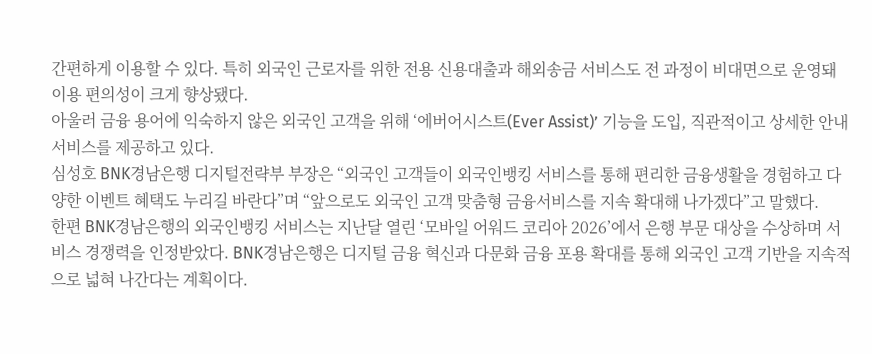간편하게 이용할 수 있다. 특히 외국인 근로자를 위한 전용 신용대출과 해외송금 서비스도 전 과정이 비대면으로 운영돼 이용 편의성이 크게 향상됐다.
아울러 금융 용어에 익숙하지 않은 외국인 고객을 위해 ‘에버어시스트(Ever Assist)’ 기능을 도입, 직관적이고 상세한 안내 서비스를 제공하고 있다.
심성호 BNK경남은행 디지털전략부 부장은 “외국인 고객들이 외국인뱅킹 서비스를 통해 편리한 금융생활을 경험하고 다양한 이벤트 혜택도 누리길 바란다”며 “앞으로도 외국인 고객 맞춤형 금융서비스를 지속 확대해 나가겠다”고 말했다.
한편 BNK경남은행의 외국인뱅킹 서비스는 지난달 열린 ‘모바일 어워드 코리아 2026’에서 은행 부문 대상을 수상하며 서비스 경쟁력을 인정받았다. BNK경남은행은 디지털 금융 혁신과 다문화 금융 포용 확대를 통해 외국인 고객 기반을 지속적으로 넓혀 나간다는 계획이다.